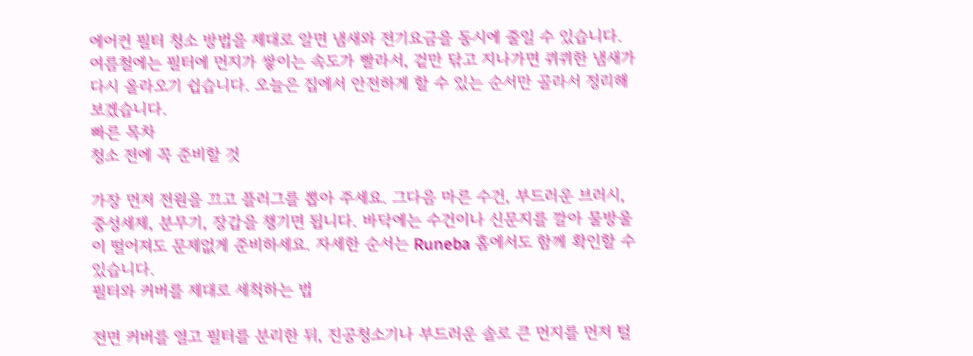에어컨 필터 청소 방법을 제대로 알면 냄새와 전기요금을 동시에 줄일 수 있습니다. 여름철에는 필터에 먼지가 쌓이는 속도가 빨라서, 겉만 닦고 지나가면 퀴퀴한 냄새가 다시 올라오기 쉽습니다. 오늘은 집에서 안전하게 할 수 있는 순서만 골라서 정리해 보겠습니다.
빠른 목차
청소 전에 꼭 준비할 것

가장 먼저 전원을 끄고 플러그를 뽑아 주세요. 그다음 마른 수건, 부드러운 브러시, 중성세제, 분무기, 장갑을 챙기면 됩니다. 바닥에는 수건이나 신문지를 깔아 물방울이 떨어져도 문제없게 준비하세요. 자세한 순서는 Runeba 홈에서도 함께 확인할 수 있습니다.
필터와 커버를 제대로 세척하는 법

전면 커버를 열고 필터를 분리한 뒤, 진공청소기나 부드러운 솔로 큰 먼지를 먼저 털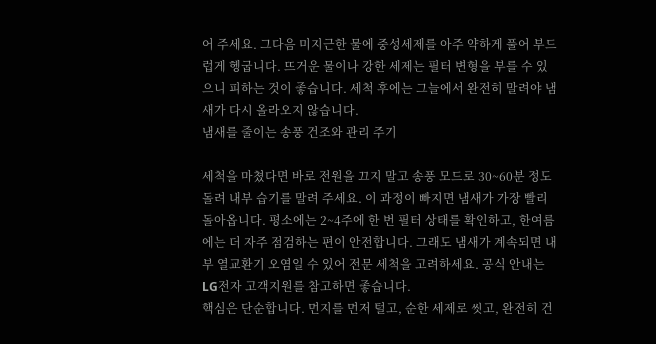어 주세요. 그다음 미지근한 물에 중성세제를 아주 약하게 풀어 부드럽게 헹굽니다. 뜨거운 물이나 강한 세제는 필터 변형을 부를 수 있으니 피하는 것이 좋습니다. 세척 후에는 그늘에서 완전히 말려야 냄새가 다시 올라오지 않습니다.
냄새를 줄이는 송풍 건조와 관리 주기

세척을 마쳤다면 바로 전원을 끄지 말고 송풍 모드로 30~60분 정도 돌려 내부 습기를 말려 주세요. 이 과정이 빠지면 냄새가 가장 빨리 돌아옵니다. 평소에는 2~4주에 한 번 필터 상태를 확인하고, 한여름에는 더 자주 점검하는 편이 안전합니다. 그래도 냄새가 계속되면 내부 열교환기 오염일 수 있어 전문 세척을 고려하세요. 공식 안내는 LG전자 고객지원를 참고하면 좋습니다.
핵심은 단순합니다. 먼지를 먼저 털고, 순한 세제로 씻고, 완전히 건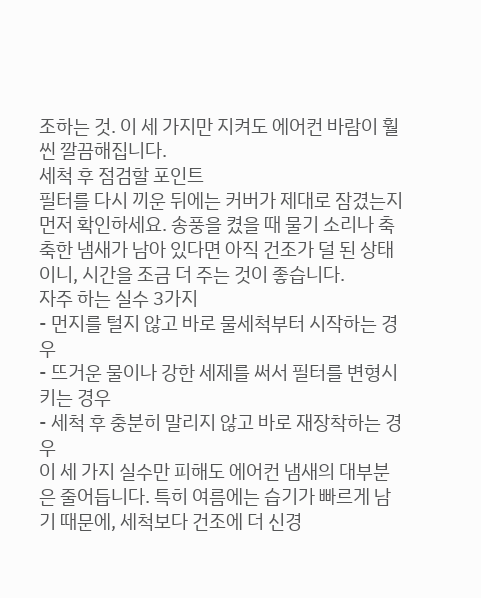조하는 것. 이 세 가지만 지켜도 에어컨 바람이 훨씬 깔끔해집니다.
세척 후 점검할 포인트
필터를 다시 끼운 뒤에는 커버가 제대로 잠겼는지 먼저 확인하세요. 송풍을 켰을 때 물기 소리나 축축한 냄새가 남아 있다면 아직 건조가 덜 된 상태이니, 시간을 조금 더 주는 것이 좋습니다.
자주 하는 실수 3가지
- 먼지를 털지 않고 바로 물세척부터 시작하는 경우
- 뜨거운 물이나 강한 세제를 써서 필터를 변형시키는 경우
- 세척 후 충분히 말리지 않고 바로 재장착하는 경우
이 세 가지 실수만 피해도 에어컨 냄새의 대부분은 줄어듭니다. 특히 여름에는 습기가 빠르게 남기 때문에, 세척보다 건조에 더 신경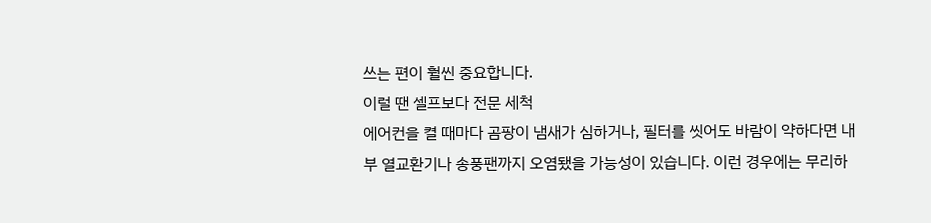쓰는 편이 훨씬 중요합니다.
이럴 땐 셀프보다 전문 세척
에어컨을 켤 때마다 곰팡이 냄새가 심하거나, 필터를 씻어도 바람이 약하다면 내부 열교환기나 송풍팬까지 오염됐을 가능성이 있습니다. 이런 경우에는 무리하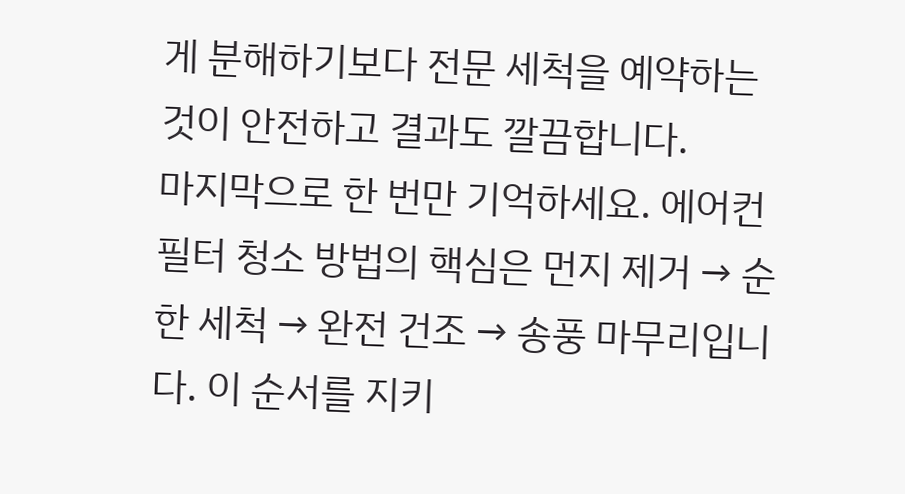게 분해하기보다 전문 세척을 예약하는 것이 안전하고 결과도 깔끔합니다.
마지막으로 한 번만 기억하세요. 에어컨 필터 청소 방법의 핵심은 먼지 제거 → 순한 세척 → 완전 건조 → 송풍 마무리입니다. 이 순서를 지키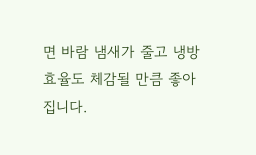면 바람 냄새가 줄고 냉방 효율도 체감될 만큼 좋아집니다.